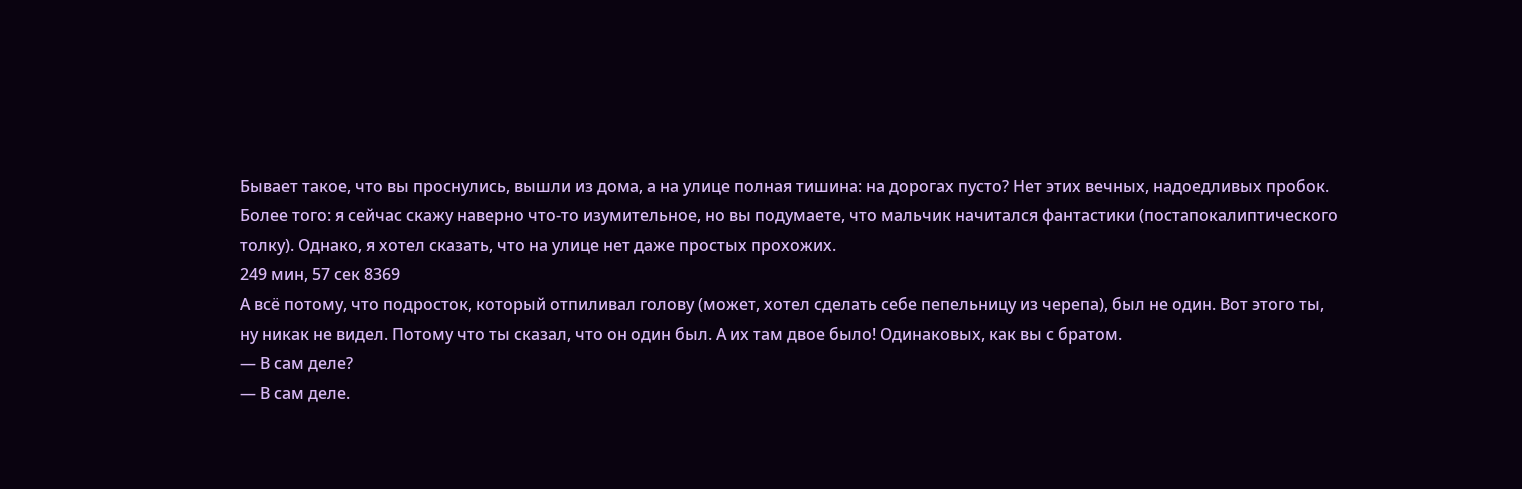Бывает такое, что вы проснулись, вышли из дома, а на улице полная тишина: на дорогах пусто? Нет этих вечных, надоедливых пробок. Более того: я сейчас скажу наверно что-то изумительное, но вы подумаете, что мальчик начитался фантастики (постапокалиптического толку). Однако, я хотел сказать, что на улице нет даже простых прохожих.
249 мин, 57 сек 8369
А всё потому, что подросток, который отпиливал голову (может, хотел сделать себе пепельницу из черепа), был не один. Вот этого ты, ну никак не видел. Потому что ты сказал, что он один был. А их там двое было! Одинаковых, как вы с братом.
— В сам деле?
— В сам деле.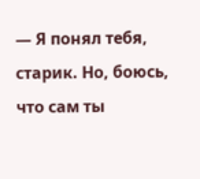— Я понял тебя, старик. Но, боюсь, что сам ты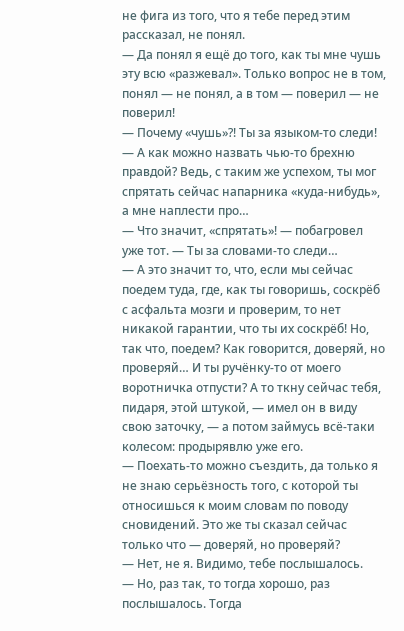не фига из того, что я тебе перед этим рассказал, не понял.
— Да понял я ещё до того, как ты мне чушь эту всю «разжевал». Только вопрос не в том, понял — не понял, а в том — поверил — не поверил!
— Почему «чушь»?! Ты за языком-то следи!
— А как можно назвать чью-то брехню правдой? Ведь, с таким же успехом, ты мог спрятать сейчас напарника «куда-нибудь», а мне наплести про…
— Что значит, «спрятать»! — побагровел уже тот. — Ты за словами-то следи…
— А это значит то, что, если мы сейчас поедем туда, где, как ты говоришь, соскрёб с асфальта мозги и проверим, то нет никакой гарантии, что ты их соскрёб! Но, так что, поедем? Как говорится, доверяй, но проверяй… И ты ручёнку-то от моего воротничка отпусти? А то ткну сейчас тебя, пидаря, этой штукой, — имел он в виду свою заточку, — а потом займусь всё-таки колесом: продырявлю уже его.
— Поехать-то можно съездить, да только я не знаю серьёзность того, с которой ты относишься к моим словам по поводу сновидений. Это же ты сказал сейчас только что — доверяй, но проверяй?
— Нет, не я. Видимо, тебе послышалось.
— Но, раз так, то тогда хорошо, раз послышалось. Тогда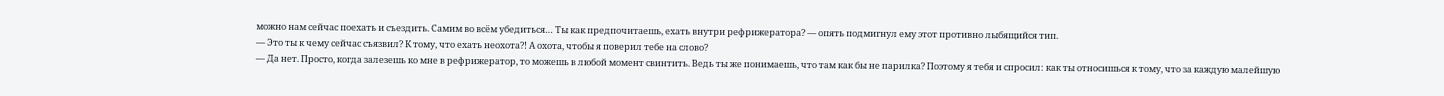можно нам сейчас поехать и съездить. Самим во всём убедиться… Ты как предпочитаешь, ехать внутри рефрижератора? — опять подмигнул ему этот противно лыбящийся тип.
— Это ты к чему сейчас съязвил? К тому, что ехать неохота?! А охота, чтобы я поверил тебе на слово?
— Да нет. Просто, когда залезешь ко мне в рефрижератор, то можешь в любой момент свинтить. Ведь ты же понимаешь, что там как бы не парилка? Поэтому я тебя и спросил: как ты относишься к тому, что за каждую малейшую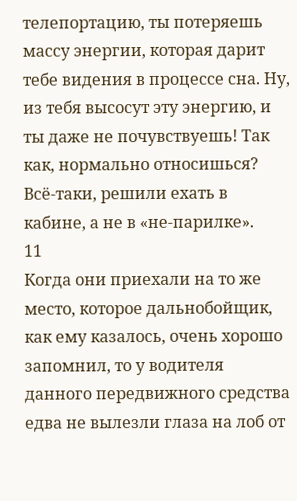телепортацию, ты потеряешь массу энергии, которая дарит тебе видения в процессе сна. Ну, из тебя высосут эту энергию, и ты даже не почувствуешь! Так как, нормально относишься?
Всё-таки, решили ехать в кабине, а не в «не-парилке».
11
Когда они приехали на то же место, которое дальнобойщик, как ему казалось, очень хорошо запомнил, то у водителя данного передвижного средства едва не вылезли глаза на лоб от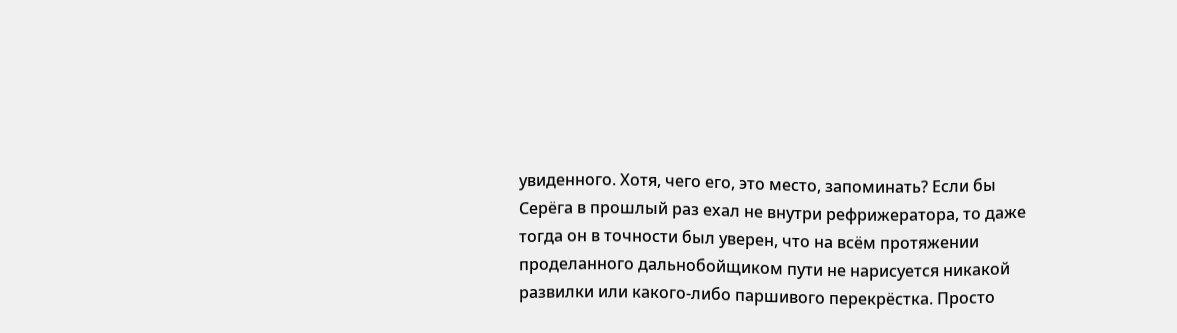увиденного. Хотя, чего его, это место, запоминать? Если бы Серёга в прошлый раз ехал не внутри рефрижератора, то даже тогда он в точности был уверен, что на всём протяжении проделанного дальнобойщиком пути не нарисуется никакой развилки или какого-либо паршивого перекрёстка. Просто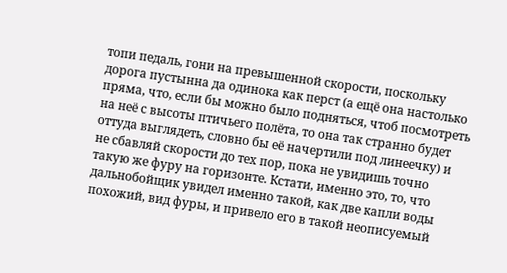топи педаль, гони на превышенной скорости, поскольку дорога пустынна да одинока как перст (а ещё она настолько пряма, что, если бы можно было подняться, чтоб посмотреть на неё с высоты птичьего полёта, то она так странно будет оттуда выглядеть, словно бы её начертили под линеечку) и не сбавляй скорости до тех пор, пока не увидишь точно такую же фуру на горизонте. Кстати, именно это, то, что дальнобойщик увидел именно такой, как две капли воды похожий, вид фуры, и привело его в такой неописуемый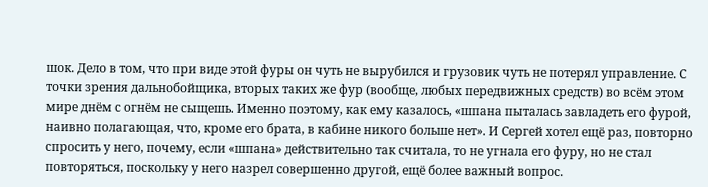шок. Дело в том, что при виде этой фуры он чуть не вырубился и грузовик чуть не потерял управление. С точки зрения дальнобойщика, вторых таких же фур (вообще, любых передвижных средств) во всём этом мире днём с огнём не сыщешь. Именно поэтому, как ему казалось, «шпана пыталась завладеть его фурой, наивно полагающая, что, кроме его брата, в кабине никого больше нет». И Сергей хотел ещё раз, повторно спросить у него, почему, если «шпана» действительно так считала, то не угнала его фуру, но не стал повторяться, поскольку у него назрел совершенно другой, ещё более важный вопрос.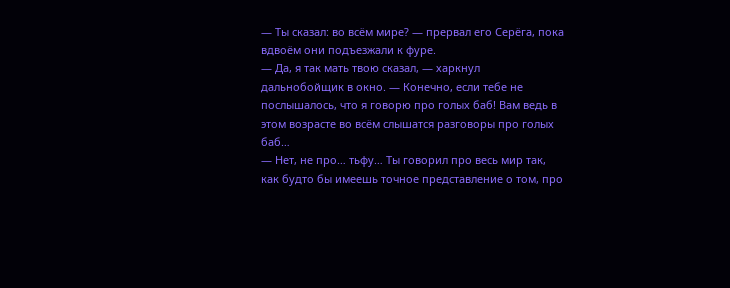— Ты сказал: во всём мире? — прервал его Серёга, пока вдвоём они подъезжали к фуре.
— Да, я так мать твою сказал, — харкнул дальнобойщик в окно. — Конечно, если тебе не послышалось, что я говорю про голых баб! Вам ведь в этом возрасте во всём слышатся разговоры про голых баб…
— Нет, не про… тьфу… Ты говорил про весь мир так, как будто бы имеешь точное представление о том, про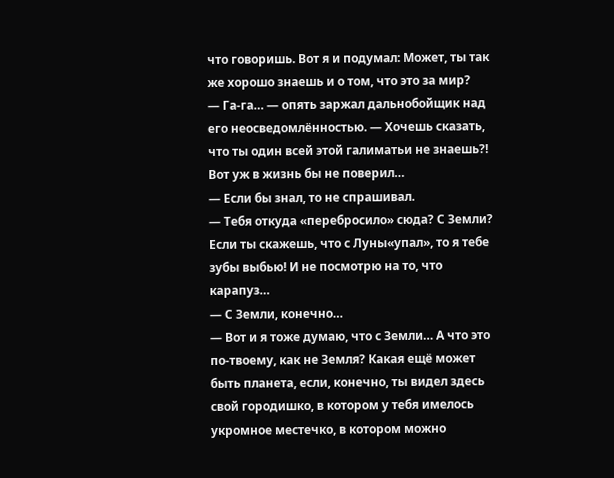что говоришь. Вот я и подумал: Может, ты так же хорошо знаешь и о том, что это за мир?
— Га-га… — опять заржал дальнобойщик над его неосведомлённостью. — Хочешь сказать, что ты один всей этой галиматьи не знаешь?! Вот уж в жизнь бы не поверил…
— Если бы знал, то не спрашивал.
— Тебя откуда «перебросило» сюда? С Земли? Если ты скажешь, что с Луны«упал», то я тебе зубы выбью! И не посмотрю на то, что карапуз…
— С Земли, конечно…
— Вот и я тоже думаю, что с Земли… А что это по-твоему, как не Земля? Какая ещё может быть планета, если, конечно, ты видел здесь свой городишко, в котором у тебя имелось укромное местечко, в котором можно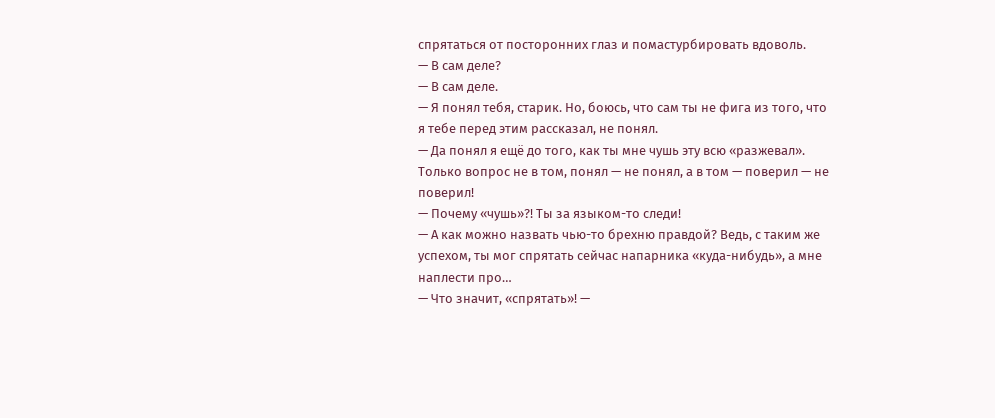спрятаться от посторонних глаз и помастурбировать вдоволь.
— В сам деле?
— В сам деле.
— Я понял тебя, старик. Но, боюсь, что сам ты не фига из того, что я тебе перед этим рассказал, не понял.
— Да понял я ещё до того, как ты мне чушь эту всю «разжевал». Только вопрос не в том, понял — не понял, а в том — поверил — не поверил!
— Почему «чушь»?! Ты за языком-то следи!
— А как можно назвать чью-то брехню правдой? Ведь, с таким же успехом, ты мог спрятать сейчас напарника «куда-нибудь», а мне наплести про…
— Что значит, «спрятать»! —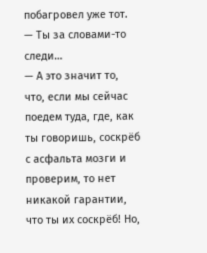побагровел уже тот. — Ты за словами-то следи…
— А это значит то, что, если мы сейчас поедем туда, где, как ты говоришь, соскрёб с асфальта мозги и проверим, то нет никакой гарантии, что ты их соскрёб! Но,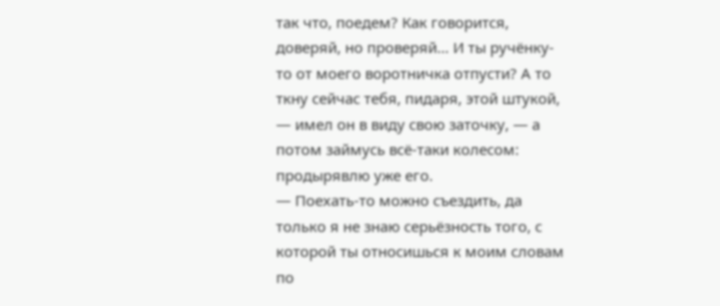так что, поедем? Как говорится, доверяй, но проверяй… И ты ручёнку-то от моего воротничка отпусти? А то ткну сейчас тебя, пидаря, этой штукой, — имел он в виду свою заточку, — а потом займусь всё-таки колесом: продырявлю уже его.
— Поехать-то можно съездить, да только я не знаю серьёзность того, с которой ты относишься к моим словам по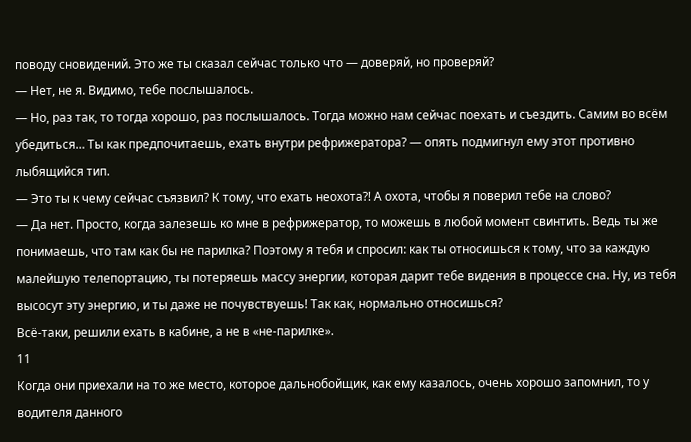поводу сновидений. Это же ты сказал сейчас только что — доверяй, но проверяй?
— Нет, не я. Видимо, тебе послышалось.
— Но, раз так, то тогда хорошо, раз послышалось. Тогда можно нам сейчас поехать и съездить. Самим во всём убедиться… Ты как предпочитаешь, ехать внутри рефрижератора? — опять подмигнул ему этот противно лыбящийся тип.
— Это ты к чему сейчас съязвил? К тому, что ехать неохота?! А охота, чтобы я поверил тебе на слово?
— Да нет. Просто, когда залезешь ко мне в рефрижератор, то можешь в любой момент свинтить. Ведь ты же понимаешь, что там как бы не парилка? Поэтому я тебя и спросил: как ты относишься к тому, что за каждую малейшую телепортацию, ты потеряешь массу энергии, которая дарит тебе видения в процессе сна. Ну, из тебя высосут эту энергию, и ты даже не почувствуешь! Так как, нормально относишься?
Всё-таки, решили ехать в кабине, а не в «не-парилке».
11
Когда они приехали на то же место, которое дальнобойщик, как ему казалось, очень хорошо запомнил, то у водителя данного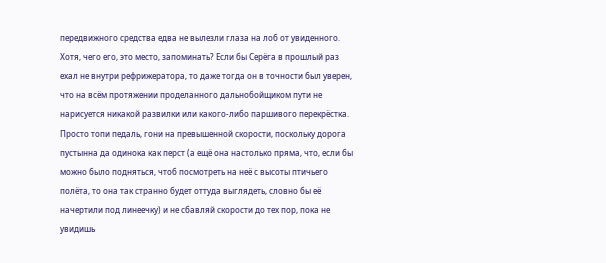передвижного средства едва не вылезли глаза на лоб от увиденного. Хотя, чего его, это место, запоминать? Если бы Серёга в прошлый раз ехал не внутри рефрижератора, то даже тогда он в точности был уверен, что на всём протяжении проделанного дальнобойщиком пути не нарисуется никакой развилки или какого-либо паршивого перекрёстка. Просто топи педаль, гони на превышенной скорости, поскольку дорога пустынна да одинока как перст (а ещё она настолько пряма, что, если бы можно было подняться, чтоб посмотреть на неё с высоты птичьего полёта, то она так странно будет оттуда выглядеть, словно бы её начертили под линеечку) и не сбавляй скорости до тех пор, пока не увидишь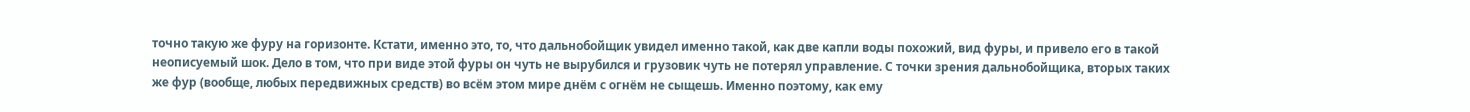точно такую же фуру на горизонте. Кстати, именно это, то, что дальнобойщик увидел именно такой, как две капли воды похожий, вид фуры, и привело его в такой неописуемый шок. Дело в том, что при виде этой фуры он чуть не вырубился и грузовик чуть не потерял управление. С точки зрения дальнобойщика, вторых таких же фур (вообще, любых передвижных средств) во всём этом мире днём с огнём не сыщешь. Именно поэтому, как ему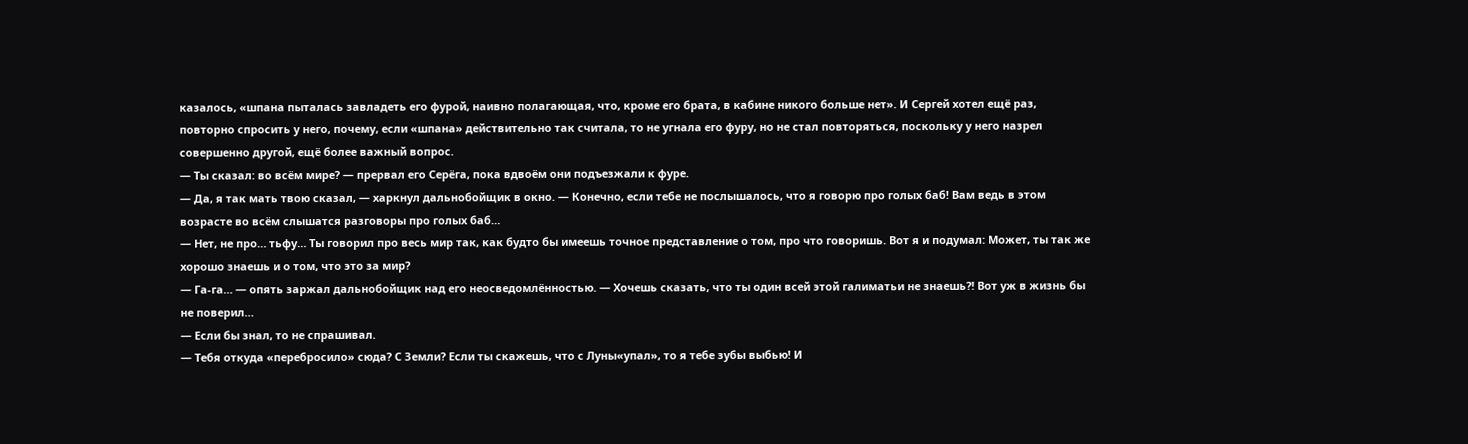казалось, «шпана пыталась завладеть его фурой, наивно полагающая, что, кроме его брата, в кабине никого больше нет». И Сергей хотел ещё раз, повторно спросить у него, почему, если «шпана» действительно так считала, то не угнала его фуру, но не стал повторяться, поскольку у него назрел совершенно другой, ещё более важный вопрос.
— Ты сказал: во всём мире? — прервал его Серёга, пока вдвоём они подъезжали к фуре.
— Да, я так мать твою сказал, — харкнул дальнобойщик в окно. — Конечно, если тебе не послышалось, что я говорю про голых баб! Вам ведь в этом возрасте во всём слышатся разговоры про голых баб…
— Нет, не про… тьфу… Ты говорил про весь мир так, как будто бы имеешь точное представление о том, про что говоришь. Вот я и подумал: Может, ты так же хорошо знаешь и о том, что это за мир?
— Га-га… — опять заржал дальнобойщик над его неосведомлённостью. — Хочешь сказать, что ты один всей этой галиматьи не знаешь?! Вот уж в жизнь бы не поверил…
— Если бы знал, то не спрашивал.
— Тебя откуда «перебросило» сюда? С Земли? Если ты скажешь, что с Луны«упал», то я тебе зубы выбью! И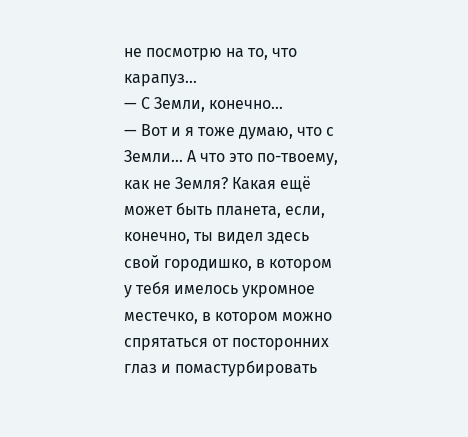не посмотрю на то, что карапуз…
— С Земли, конечно…
— Вот и я тоже думаю, что с Земли… А что это по-твоему, как не Земля? Какая ещё может быть планета, если, конечно, ты видел здесь свой городишко, в котором у тебя имелось укромное местечко, в котором можно спрятаться от посторонних глаз и помастурбировать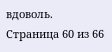вдоволь.
Страница 60 из 66